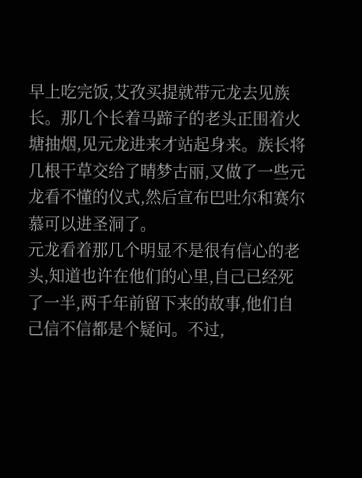早上吃完饭,艾孜买提就带元龙去见族长。那几个长着马蹄子的老头正围着火塘抽烟,见元龙进来才站起身来。族长将几根干草交给了晴梦古丽,又做了一些元龙看不懂的仪式,然后宣布巴吐尔和赛尔慕可以进圣洞了。
元龙看着那几个明显不是很有信心的老头,知道也许在他们的心里,自己已经死了一半,两千年前留下来的故事,他们自己信不信都是个疑问。不过,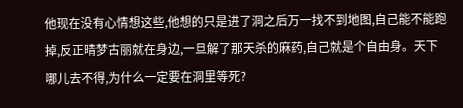他现在没有心情想这些,他想的只是进了洞之后万一找不到地图,自己能不能跑掉,反正晴梦古丽就在身边,一旦解了那天杀的麻药,自己就是个自由身。天下哪儿去不得,为什么一定要在洞里等死?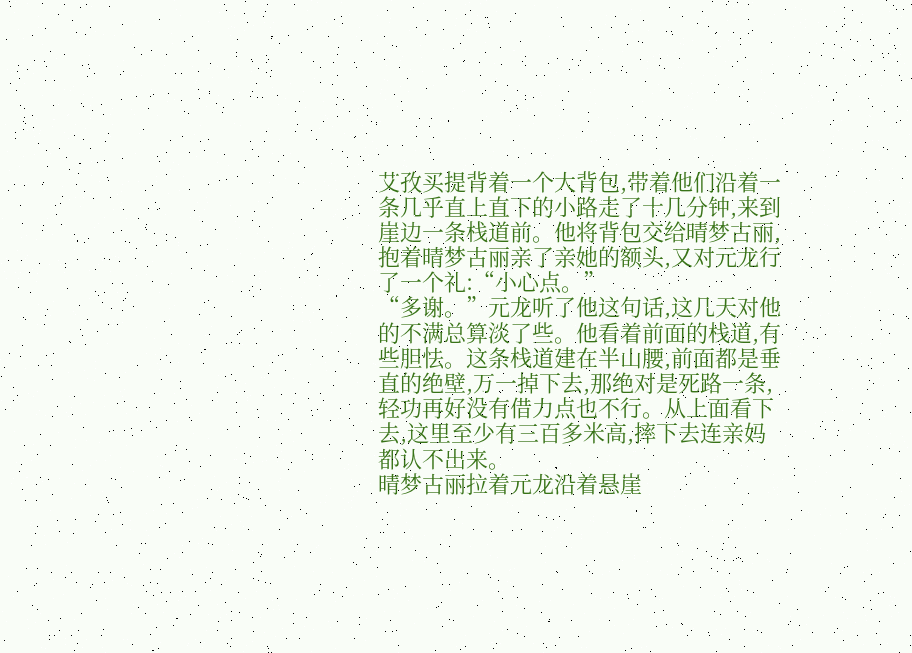艾孜买提背着一个大背包,带着他们沿着一条几乎直上直下的小路走了十几分钟,来到崖边一条栈道前。他将背包交给晴梦古丽,抱着晴梦古丽亲了亲她的额头,又对元龙行了一个礼:“小心点。”
“多谢。”元龙听了他这句话,这几天对他的不满总算淡了些。他看着前面的栈道,有些胆怯。这条栈道建在半山腰,前面都是垂直的绝壁,万一掉下去,那绝对是死路一条,轻功再好没有借力点也不行。从上面看下去,这里至少有三百多米高,摔下去连亲妈都认不出来。
晴梦古丽拉着元龙沿着悬崖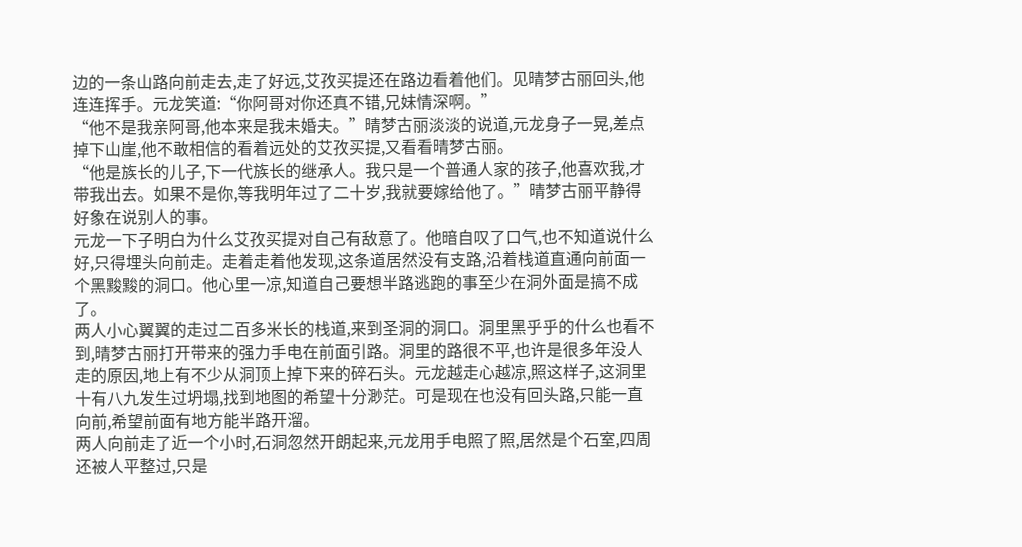边的一条山路向前走去,走了好远,艾孜买提还在路边看着他们。见晴梦古丽回头,他连连挥手。元龙笑道:“你阿哥对你还真不错,兄妹情深啊。”
“他不是我亲阿哥,他本来是我未婚夫。”晴梦古丽淡淡的说道,元龙身子一晃,差点掉下山崖,他不敢相信的看着远处的艾孜买提,又看看晴梦古丽。
“他是族长的儿子,下一代族长的继承人。我只是一个普通人家的孩子,他喜欢我,才带我出去。如果不是你,等我明年过了二十岁,我就要嫁给他了。”晴梦古丽平静得好象在说别人的事。
元龙一下子明白为什么艾孜买提对自己有敌意了。他暗自叹了口气,也不知道说什么好,只得埋头向前走。走着走着他发现,这条道居然没有支路,沿着栈道直通向前面一个黑黢黢的洞口。他心里一凉,知道自己要想半路逃跑的事至少在洞外面是搞不成了。
两人小心翼翼的走过二百多米长的栈道,来到圣洞的洞口。洞里黑乎乎的什么也看不到,晴梦古丽打开带来的强力手电在前面引路。洞里的路很不平,也许是很多年没人走的原因,地上有不少从洞顶上掉下来的碎石头。元龙越走心越凉,照这样子,这洞里十有八九发生过坍塌,找到地图的希望十分渺茫。可是现在也没有回头路,只能一直向前,希望前面有地方能半路开溜。
两人向前走了近一个小时,石洞忽然开朗起来,元龙用手电照了照,居然是个石室,四周还被人平整过,只是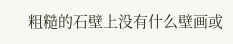粗糙的石壁上没有什么壁画或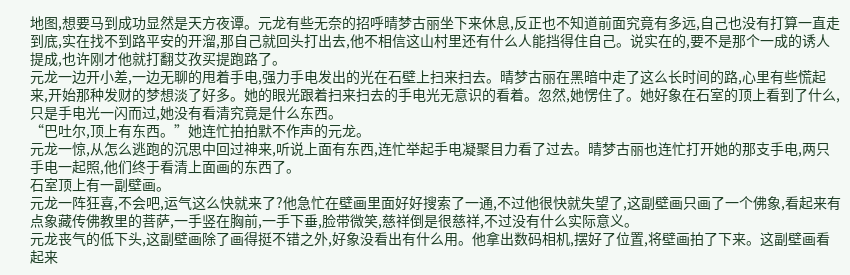地图,想要马到成功显然是天方夜谭。元龙有些无奈的招呼晴梦古丽坐下来休息,反正也不知道前面究竟有多远,自己也没有打算一直走到底,实在找不到路平安的开溜,那自己就回头打出去,他不相信这山村里还有什么人能挡得住自己。说实在的,要不是那个一成的诱人提成,也许刚才他就打翻艾孜买提跑路了。
元龙一边开小差,一边无聊的甩着手电,强力手电发出的光在石壁上扫来扫去。晴梦古丽在黑暗中走了这么长时间的路,心里有些慌起来,开始那种发财的梦想淡了好多。她的眼光跟着扫来扫去的手电光无意识的看着。忽然,她愣住了。她好象在石室的顶上看到了什么,只是手电光一闪而过,她没有看清究竟是什么东西。
“巴吐尔,顶上有东西。”她连忙拍拍默不作声的元龙。
元龙一惊,从怎么逃跑的沉思中回过神来,听说上面有东西,连忙举起手电凝聚目力看了过去。晴梦古丽也连忙打开她的那支手电,两只手电一起照,他们终于看清上面画的东西了。
石室顶上有一副壁画。
元龙一阵狂喜,不会吧,运气这么快就来了?他急忙在壁画里面好好搜索了一通,不过他很快就失望了,这副壁画只画了一个佛象,看起来有点象藏传佛教里的菩萨,一手竖在胸前,一手下垂,脸带微笑,慈祥倒是很慈祥,不过没有什么实际意义。
元龙丧气的低下头,这副壁画除了画得挺不错之外,好象没看出有什么用。他拿出数码相机,摆好了位置,将壁画拍了下来。这副壁画看起来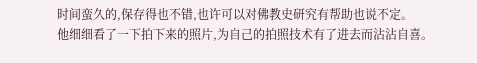时间蛮久的,保存得也不错,也许可以对佛教史研究有帮助也说不定。
他细细看了一下拍下来的照片,为自己的拍照技术有了进去而沾沾自喜。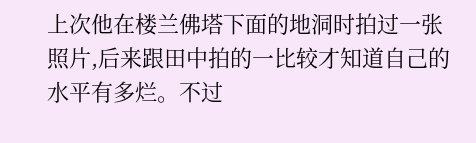上次他在楼兰佛塔下面的地洞时拍过一张照片,后来跟田中拍的一比较才知道自己的水平有多烂。不过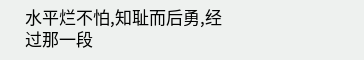水平烂不怕,知耻而后勇,经过那一段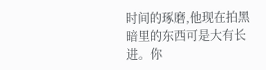时间的琢磨,他现在拍黑暗里的东西可是大有长进。你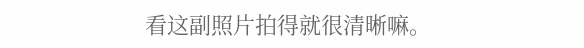看这副照片拍得就很清晰嘛。